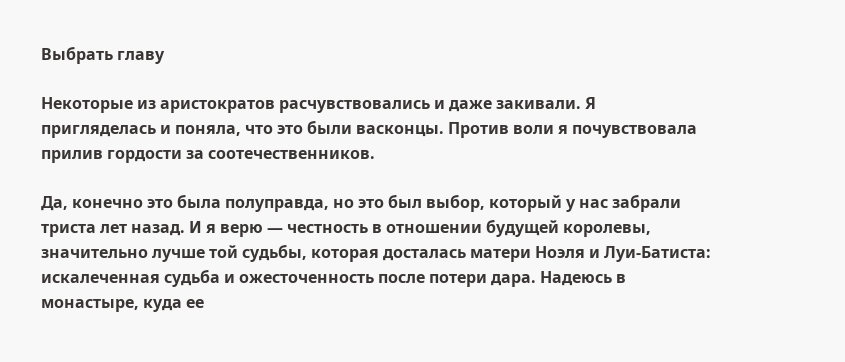Выбрать главу

Некоторые из аристократов расчувствовались и даже закивали. Я пригляделась и поняла, что это были васконцы. Против воли я почувствовала прилив гордости за соотечественников.

Да, конечно это была полуправда, но это был выбор, который у нас забрали триста лет назад. И я верю — честность в отношении будущей королевы, значительно лучше той судьбы, которая досталась матери Ноэля и Луи-Батиста: искалеченная судьба и ожесточенность после потери дара. Надеюсь в монастыре, куда ее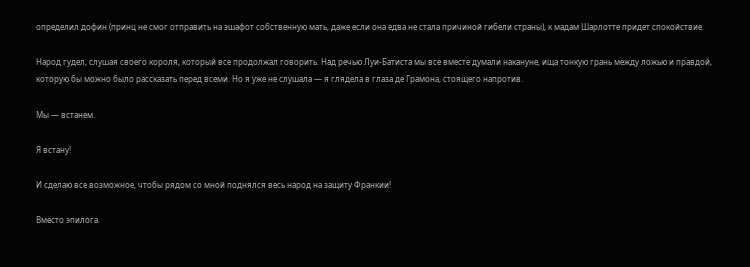определил дофин (принц не смог отправить на эшафот собственную мать, даже если она едва не стала причиной гибели страны), к мадам Шарлотте придет спокойствие.

Народ гудел, слушая своего короля, который все продолжал говорить. Над речью Луи-Батиста мы все вместе думали накануне, ища тонкую грань между ложью и правдой, которую бы можно было рассказать перед всеми. Но я уже не слушала — я глядела в глаза де Грамона, стоящего напротив.

Мы — встанем.

Я встану!

И сделаю все возможное, чтобы рядом со мной поднялся весь народ на защиту Франкии!

Вместо эпилога.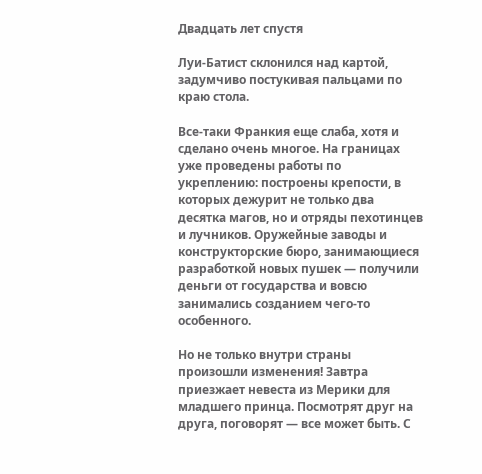Двадцать лет спустя

Луи-Батист склонился над картой, задумчиво постукивая пальцами по краю стола.

Все-таки Франкия еще слаба, хотя и сделано очень многое. На границах уже проведены работы по укреплению: построены крепости, в которых дежурит не только два десятка магов, но и отряды пехотинцев и лучников. Оружейные заводы и конструкторские бюро, занимающиеся разработкой новых пушек — получили деньги от государства и вовсю занимались созданием чего-то особенного.

Но не только внутри страны произошли изменения! Завтра приезжает невеста из Мерики для младшего принца. Посмотрят друг на друга, поговорят — все может быть. С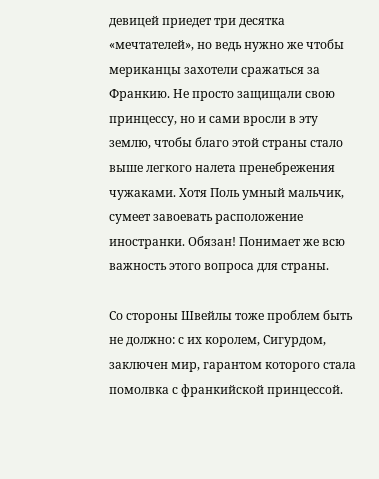девицей приедет три десятка «мечтателей», но ведь нужно же чтобы мериканцы захотели сражаться за Франкию. Не просто защищали свою принцессу, но и сами вросли в эту землю, чтобы благо этой страны стало выше легкого налета пренебрежения чужаками. Хотя Поль умный мальчик, сумеет завоевать расположение иностранки. Обязан! Понимает же всю важность этого вопроса для страны.

Со стороны Швейлы тоже проблем быть не должно: с их королем, Сигурдом, заключен мир, гарантом которого стала помолвка с франкийской принцессой.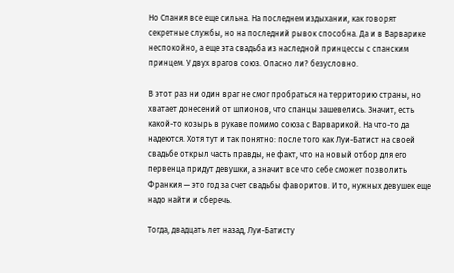Но Спания все еще сильна. На последнем издыхании, как говорят секретные службы, но на последний рывок способна. Да и в Варварике неспокойно, а еще эта свадьба из наследной принцессы с спанским принцем. У двух врагов союз. Опасно ли? безусловно.

В этот раз ни один враг не смог пробраться на территорию страны, но хватает донесений от шпионов, что спанцы зашевелись. Значит, есть какой-то козырь в рукаве помимо союза с Варварикой. На что-то да надеются. Хотя тут и так понятно: после того как Луи-Батист на своей свадьбе открыл часть правды, не факт, что на новый отбор для его первенца придут девушки, а значит все что себе сможет позволить Франкия — это год за счет свадьбы фаворитов. И то, нужных девушек еще надо найти и сберечь.

Тогда, двадцать лет назад, Луи-Батисту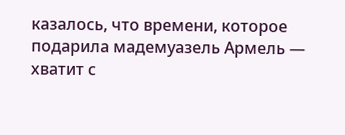казалось, что времени, которое подарила мадемуазель Армель — хватит с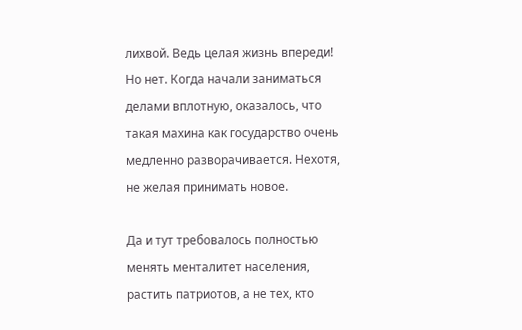лихвой. Ведь целая жизнь впереди! Но нет. Когда начали заниматься делами вплотную, оказалось, что такая махина как государство очень медленно разворачивается. Нехотя, не желая принимать новое.

Да и тут требовалось полностью менять менталитет населения, растить патриотов, а не тех, кто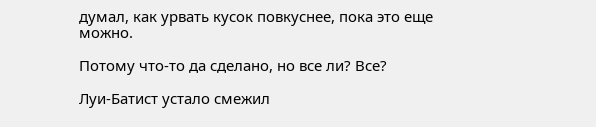думал, как урвать кусок повкуснее, пока это еще можно.

Потому что-то да сделано, но все ли? Все?

Луи-Батист устало смежил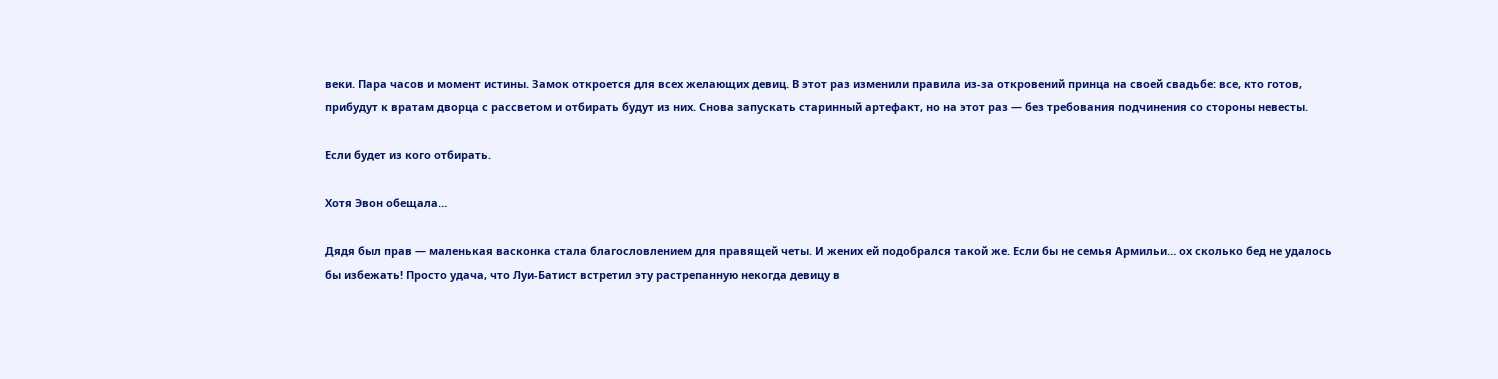веки. Пара часов и момент истины. Замок откроется для всех желающих девиц. В этот раз изменили правила из-за откровений принца на своей свадьбе: все, кто готов, прибудут к вратам дворца с рассветом и отбирать будут из них. Снова запускать старинный артефакт, но на этот раз — без требования подчинения со стороны невесты.

Если будет из кого отбирать.

Хотя Эвон обещала…

Дядя был прав — маленькая васконка стала благословлением для правящей четы. И жених ей подобрался такой же. Если бы не семья Армильи… ох сколько бед не удалось бы избежать! Просто удача, что Луи-Батист встретил эту растрепанную некогда девицу в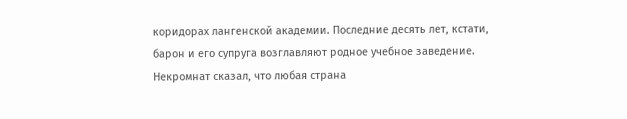коридорах лангенской академии. Последние десять лет, кстати, барон и его супруга возглавляют родное учебное заведение. Некромнат сказал, что любая страна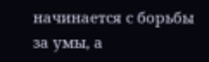начинается с борьбы за умы, а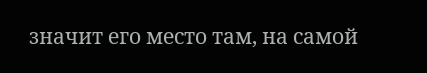значит его место там, на самой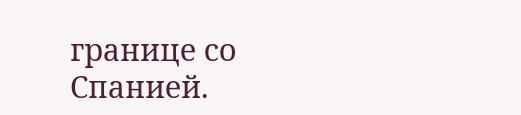границе со Спанией.